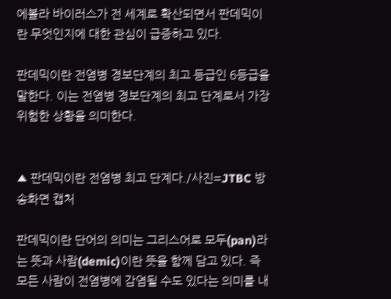에볼라 바이러스가 전 세계로 확산되면서 판데믹이란 무엇인지에 대한 관심이 급증하고 있다.

판데믹이란 전염병 경보단계의 최고 등급인 6등급을 말한다. 이는 전염병 경보단계의 최고 단계로서 가장 위험한 상황을 의미한다.


▲ 판데믹이란 전염병 최고 단계다./사진=JTBC 방송화면 캡처

판데믹이란 단어의 의미는 그리스어로 모두(pan)라는 뜻과 사람(demic)이란 뜻을 함께 담고 있다. 즉 모든 사람이 전염병에 감염될 수도 있다는 의미를 내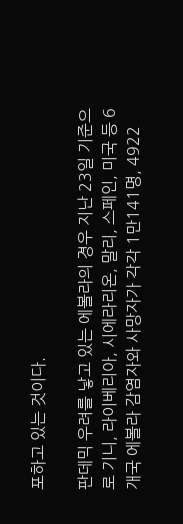포하고 있는 것이다.

판데믹 우려를 낳고 있는 에볼라의 경우 지난 23일 기준으로 기니, 라이베리아, 시에라리온, 말리, 스페인, 미국 등 6개국 에볼라 감염자와 사망자가 각각 1만141명, 4922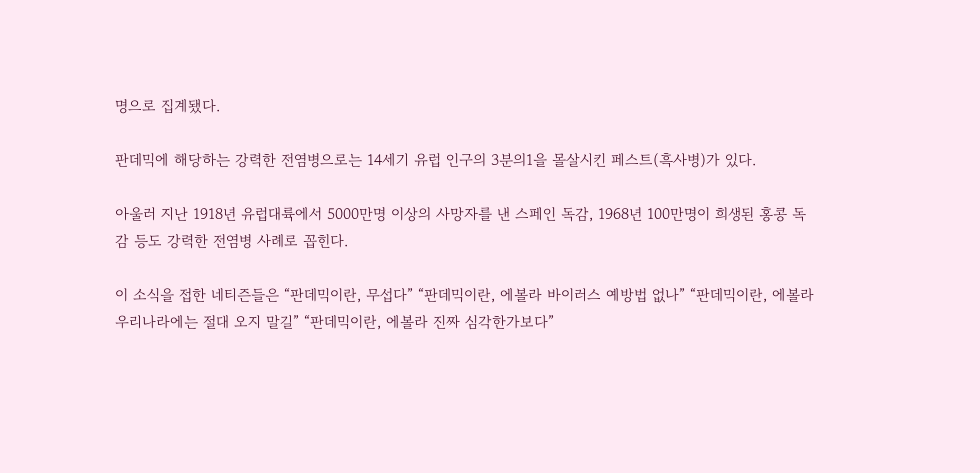명으로 집계됐다.

판데믹에 해당하는 강력한 전염병으로는 14세기 유럽 인구의 3분의1을 몰살시킨 페스트(흑사병)가 있다.

아울러 지난 1918년 유럽대륙에서 5000만명 이상의 사망자를 낸 스페인 독감, 1968년 100만명이 희생된 홍콩 독감 등도 강력한 전염병 사례로 꼽힌다.

이 소식을 접한 네티즌들은 “판데믹이란, 무섭다” “판데믹이란, 에볼라 바이러스 예방법 없나” “판데믹이란, 에볼라 우리나라에는 절대 오지 말길” “판데믹이란, 에볼라 진짜 심각한가보다”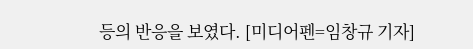등의 반응을 보였다. [미디어펜=임창규 기자]